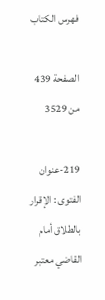فهرس الكتاب

الصفحة 439 من 3529

219-عنوان الفتوى : الإقرار بالطلاق أمام القاضي معتبر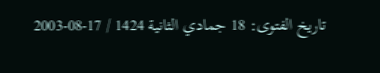تاريخ الفتوى: 18 جمادي الثانية 1424 / 17-08-2003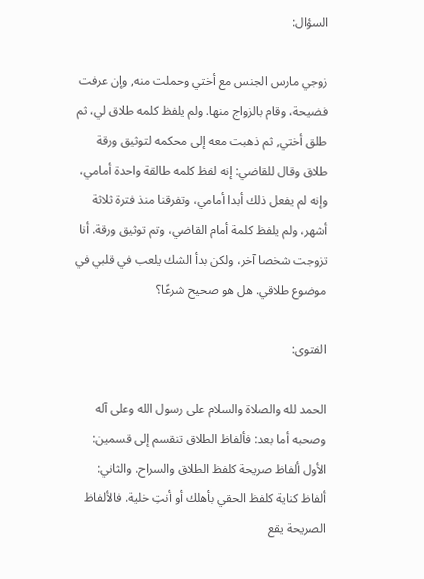السؤال:

زوجي مارس الجنس مع أختي وحملت منه, وإن عرفت فضيحة، وقام بالزواج منها. ولم يلفظ كلمه طلاق لي، ثم طلق أختي, ثم ذهبت معه إلى محكمه لتوثيق ورقة طلاق وقال للقاضي: إنه لفظ كلمه طالقة واحدة أمامي، وإنه لم يفعل ذلك أبدا أمامي، وتفرقنا منذ فترة ثلاثة أشهر، ولم يلفظ كلمة أمام القاضي، وتم توثيق ورقة. أنا تزوجت شخصا آخر، ولكن بدأ الشك يلعب في قلبي في موضوع طلاقي. هل هو صحيح شرعًا؟

الفتوى:

الحمد لله والصلاة والسلام على رسول الله وعلى آله وصحبه أما بعد: فألفاظ الطلاق تنقسم إلى قسمين: الأول ألفاظ صريحة كلفظ الطلاق والسراح. والثاني: ألفاظ كناية كلفظ الحقي بأهلك أو أنتِ خلية. فالألفاظ الصريحة يقع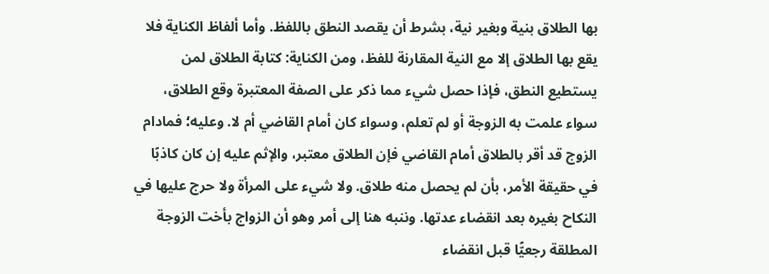بها الطلاق بنية وبغير نية، بشرط أن يقصد النطق باللفظ. وأما ألفاظ الكناية فلا يقع بها الطلاق إلا مع النية المقارنة للفظ، ومن الكناية: كتابة الطلاق لمن يستطيع النطق، فإذا حصل شيء مما ذكر على الصفة المعتبرة وقع الطلاق، سواء علمت به الزوجة أو لم تعلم، وسواء كان أمام القاضي أم لا. وعليه؛ فمادام الزوج قد أقر بالطلاق أمام القاضي فإن الطلاق معتبر، والإثم عليه إن كان كاذبًا في حقيقة الأمر، بأن لم يحصل منه طلاق. ولا شيء على المرأة ولا حرج عليها في النكاح بغيره بعد انقضاء عدتها. وننبه هنا إلى أمر وهو أن الزواج بأخت الزوجة المطلقة رجعيًّا قبل انقضاء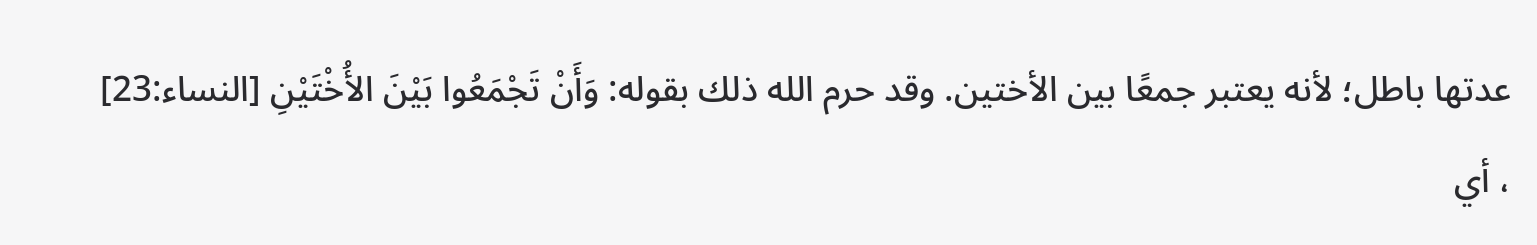عدتها باطل؛ لأنه يعتبر جمعًا بين الأختين. وقد حرم الله ذلك بقوله: وَأَنْ تَجْمَعُوا بَيْنَ الأُخْتَيْنِ [النساء:23] ، أي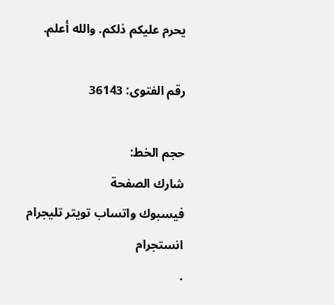يحرم عليكم ذلكم. والله أعلم.

رقم الفتوى: 36143

حجم الخط:
شارك الصفحة
فيسبوك واتساب تويتر تليجرام انستجرام
.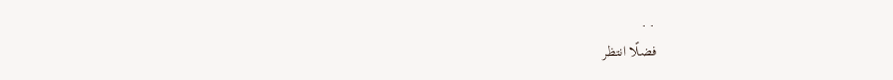. .
فضلًا انتظر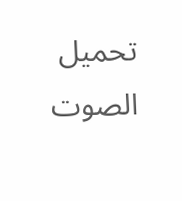تحميل الصوت